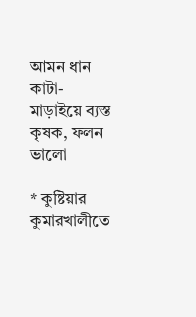আমন ধান কাটা-মাড়াইয়ে ব্যস্ত কৃষক, ফলন ভালো

* কুষ্টিয়ার কুমারখালীতে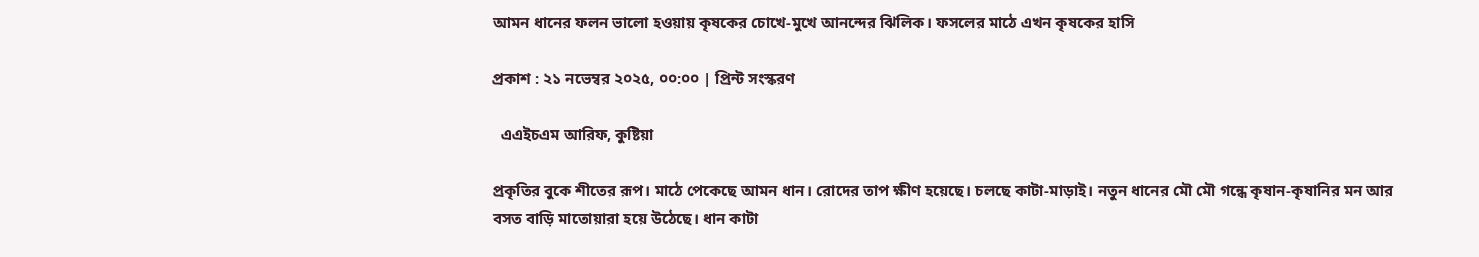আমন ধানের ফলন ভালো হওয়ায় কৃষকের চোখে-মুখে আনন্দের ঝিলিক। ফসলের মাঠে এখন কৃষকের হাসি

প্রকাশ : ২১ নভেম্বর ২০২৫, ০০:০০ | প্রিন্ট সংস্করণ

  এএইচএম আরিফ, কুষ্টিয়া

প্রকৃতির বুকে শীতের রূপ। মাঠে পেকেছে আমন ধান। রোদের তাপ ক্ষীণ হয়েছে। চলছে কাটা-মাড়াই। নতুন ধানের মৌ মৌ গন্ধে কৃষান-কৃষানির মন আর বসত বাড়ি মাতোয়ারা হয়ে উঠেছে। ধান কাটা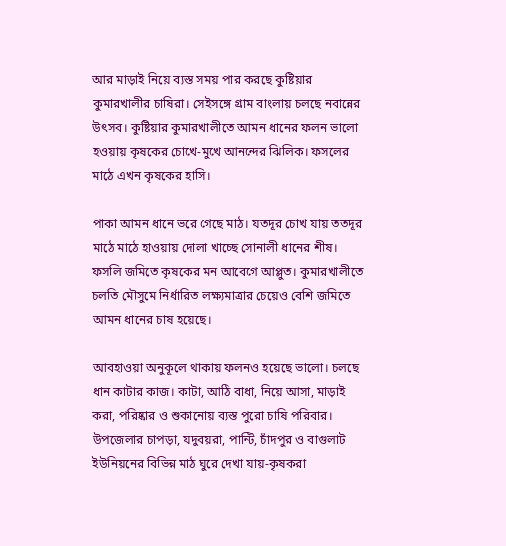আর মাড়াই নিয়ে ব্যস্ত সময় পার করছে কুষ্টিয়ার কুমারখালীর চাষিরা। সেইসঙ্গে গ্রাম বাংলায় চলছে নবান্নের উৎসব। কুষ্টিয়ার কুমারখালীতে আমন ধানের ফলন ভালো হওয়ায় কৃষকের চোখে-মুখে আনন্দের ঝিলিক। ফসলের মাঠে এখন কৃষকের হাসি।

পাকা আমন ধানে ভরে গেছে মাঠ। যতদূর চোখ যায় ততদূর মাঠে মাঠে হাওয়ায় দোলা খাচ্ছে সোনালী ধানের শীষ। ফসলি জমিতে কৃষকের মন আবেগে আপ্লুত। কুমারখালীতে চলতি মৌসুমে নির্ধারিত লক্ষ্যমাত্রার চেয়েও বেশি জমিতে আমন ধানের চাষ হয়েছে।

আবহাওয়া অনুকূলে থাকায় ফলনও হয়েছে ভালো। চলছে ধান কাটার কাজ। কাটা, আঠি বাধা, নিয়ে আসা, মাড়াই করা, পরিষ্কার ও শুকানোয় ব্যস্ত পুরো চাষি পরিবার। উপজেলার চাপড়া, যদুবয়রা, পান্টি, চাঁদপুর ও বাগুলাট ইউনিয়নের বিভিন্ন মাঠ ঘুরে দেখা যায়-কৃষকরা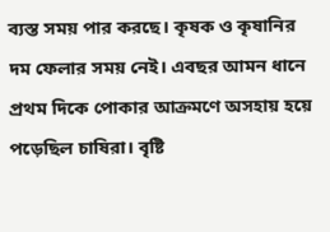ব্যস্ত সময় পার করছে। কৃষক ও কৃষানির দম ফেলার সময় নেই। এবছর আমন ধানে প্রথম দিকে পোকার আক্রমণে অসহায় হয়ে পড়েছিল চাষিরা। বৃষ্টি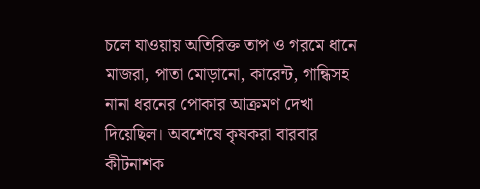চলে যাওয়ায় অতিরিক্ত তাপ ও গরমে ধানে মাজরা, পাতা মোড়ানো, কারেন্ট, গান্ধিসহ নানা ধরনের পোকার আক্রমণ দেখা দিয়েছিল। অবশেষে কৃষকরা বারবার কীটনাশক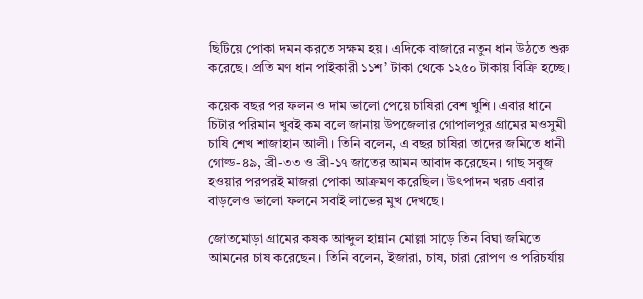ছিটিয়ে পোকা দমন করতে সক্ষম হয়। এদিকে বাজারে নতুন ধান উঠতে শুরু করেছে। প্রতি মণ ধান পাইকারী ১১শ’ টাকা থেকে ১২৫০ টাকায় বিক্রি হচ্ছে।

কয়েক বছর পর ফলন ও দাম ভালো পেয়ে চাষিরা বেশ খুশি। এবার ধানে চিটার পরিমান খুবই কম বলে জানায় উপজেলার গোপালপুর গ্রামের মওসুমী চাষি শেখ শাজাহান আলী। তিনি বলেন, এ বছর চাষিরা তাদের জমিতে ধানী গোল্ড-৪৯, ব্রী-৩৩ ও ব্রী-১৭ জাতের আমন আবাদ করেছেন। গাছ সবুজ হওয়ার পরপরই মাজরা পোকা আক্রমণ করেছিল। উৎপাদন খরচ এবার বাড়লেও ভালো ফলনে সবাই লাভের মুখ দেখছে।

জোতমোড়া গ্রামের কষক আব্দুল হান্নান মোল্লা সাড়ে তিন বিঘা জমিতে আমনের চাষ করেছেন। তিনি বলেন, ইজারা, চাষ, চারা রোপণ ও পরিচর্যায়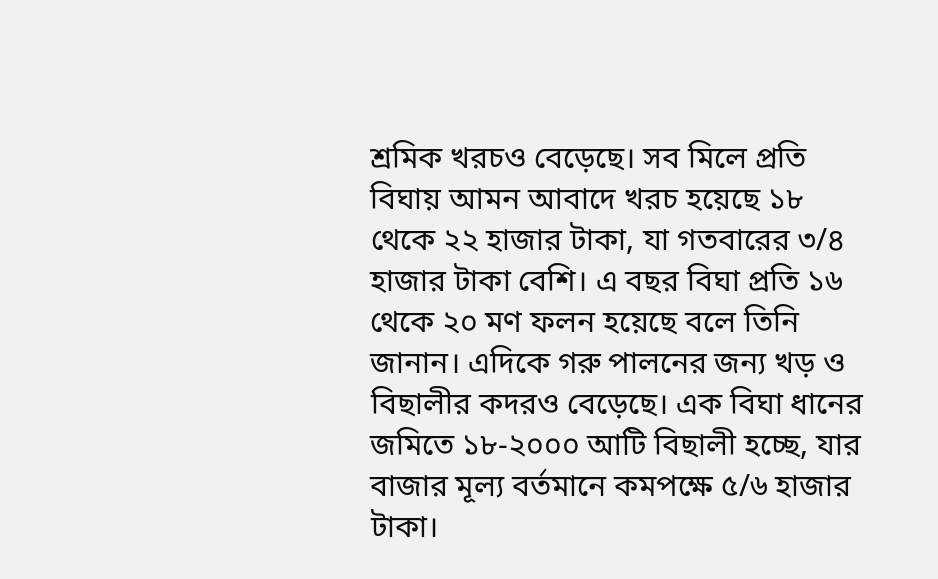শ্রমিক খরচও বেড়েছে। সব মিলে প্রতি বিঘায় আমন আবাদে খরচ হয়েছে ১৮ থেকে ২২ হাজার টাকা, যা গতবারের ৩/৪ হাজার টাকা বেশি। এ বছর বিঘা প্রতি ১৬ থেকে ২০ মণ ফলন হয়েছে বলে তিনি জানান। এদিকে গরু পালনের জন্য খড় ও বিছালীর কদরও বেড়েছে। এক বিঘা ধানের জমিতে ১৮-২০০০ আটি বিছালী হচ্ছে, যার বাজার মূল্য বর্তমানে কমপক্ষে ৫/৬ হাজার টাকা।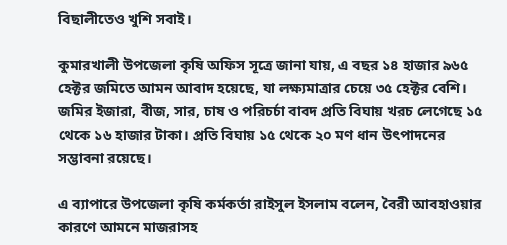বিছালীতেও খুশি সবাই।

কুমারখালী উপজেলা কৃষি অফিস সূত্রে জানা যায়, এ বছর ১৪ হাজার ৯৬৫ হেক্টর জমিতে আমন আবাদ হয়েছে, যা লক্ষ্যমাত্রার চেয়ে ৩৫ হেক্টর বেশি। জমির ইজারা, বীজ, সার, চাষ ও পরিচর্চা বাবদ প্রতি বিঘায় খরচ লেগেছে ১৫ থেকে ১৬ হাজার টাকা। প্রতি বিঘায় ১৫ থেকে ২০ মণ ধান উৎপাদনের সম্ভাবনা রয়েছে।

এ ব্যাপারে উপজেলা কৃষি কর্মকর্তা রাইসুল ইসলাম বলেন, বৈরী আবহাওয়ার কারণে আমনে মাজরাসহ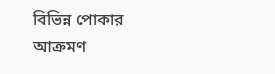বিভিন্ন পোকার আক্রমণ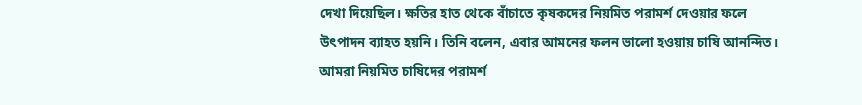দেখা দিয়েছিল। ক্ষতির হাত থেকে বাঁচাতে কৃষকদের নিয়মিত পরামর্শ দেওয়ার ফলে উৎপাদন ব্যাহত হয়নি। তিনি বলেন, এবার আমনের ফলন ভালো হওয়ায় চাষি আনন্দিত। আমরা নিয়মিত চাষিদের পরামর্শ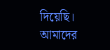দিয়েছি। আমাদের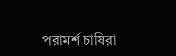পরামর্শ চাষিরা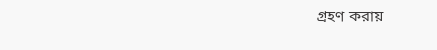গ্রহণ করায়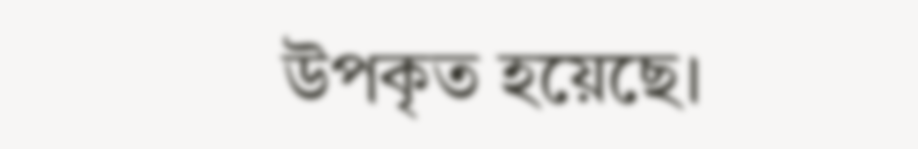উপকৃত হয়েছে।